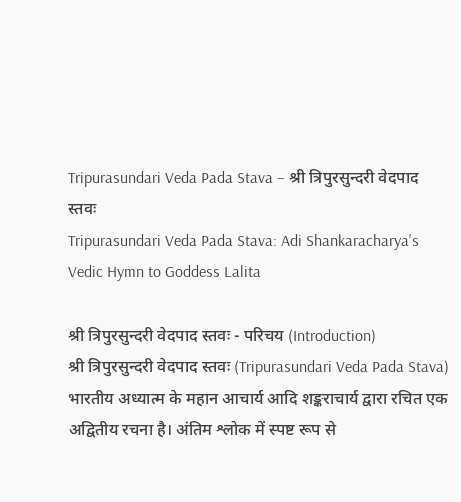Tripurasundari Veda Pada Stava – श्री त्रिपुरसुन्दरी वेदपाद स्तवः
Tripurasundari Veda Pada Stava: Adi Shankaracharya's Vedic Hymn to Goddess Lalita

श्री त्रिपुरसुन्दरी वेदपाद स्तवः - परिचय (Introduction)
श्री त्रिपुरसुन्दरी वेदपाद स्तवः (Tripurasundari Veda Pada Stava) भारतीय अध्यात्म के महान आचार्य आदि शङ्कराचार्य द्वारा रचित एक अद्वितीय रचना है। अंतिम श्लोक में स्पष्ट रूप से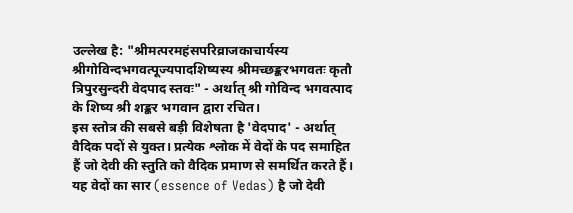उल्लेख है: "श्रीमत्परमहंसपरिव्राजकाचार्यस्य श्रीगोविन्दभगवत्पूज्यपादशिष्यस्य श्रीमच्छङ्करभगवतः कृतौ त्रिपुरसुन्दरी वेदपाद स्तवः" - अर्थात् श्री गोविन्द भगवत्पाद के शिष्य श्री शङ्कर भगवान द्वारा रचित।
इस स्तोत्र की सबसे बड़ी विशेषता है 'वेदपाद' - अर्थात् वैदिक पदों से युक्त। प्रत्येक श्लोक में वेदों के पद समाहित हैं जो देवी की स्तुति को वैदिक प्रमाण से समर्थित करते हैं। यह वेदों का सार (essence of Vedas) है जो देवी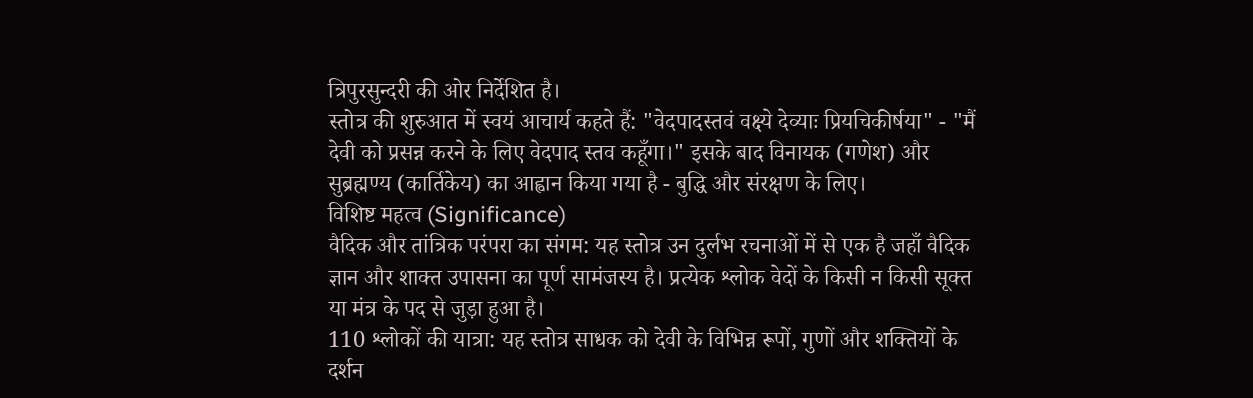त्रिपुरसुन्दरी की ओर निर्देशित है।
स्तोत्र की शुरुआत में स्वयं आचार्य कहते हैं: "वेदपादस्तवं वक्ष्ये देव्याः प्रियचिकीर्षया" - "मैं देवी को प्रसन्न करने के लिए वेदपाद स्तव कहूँगा।" इसके बाद विनायक (गणेश) और सुब्रह्मण्य (कार्तिकेय) का आह्वान किया गया है - बुद्धि और संरक्षण के लिए।
विशिष्ट महत्व (Significance)
वैदिक और तांत्रिक परंपरा का संगम: यह स्तोत्र उन दुर्लभ रचनाओं में से एक है जहाँ वैदिक ज्ञान और शाक्त उपासना का पूर्ण सामंजस्य है। प्रत्येक श्लोक वेदों के किसी न किसी सूक्त या मंत्र के पद से जुड़ा हुआ है।
110 श्लोकों की यात्रा: यह स्तोत्र साधक को देवी के विभिन्न रूपों, गुणों और शक्तियों के दर्शन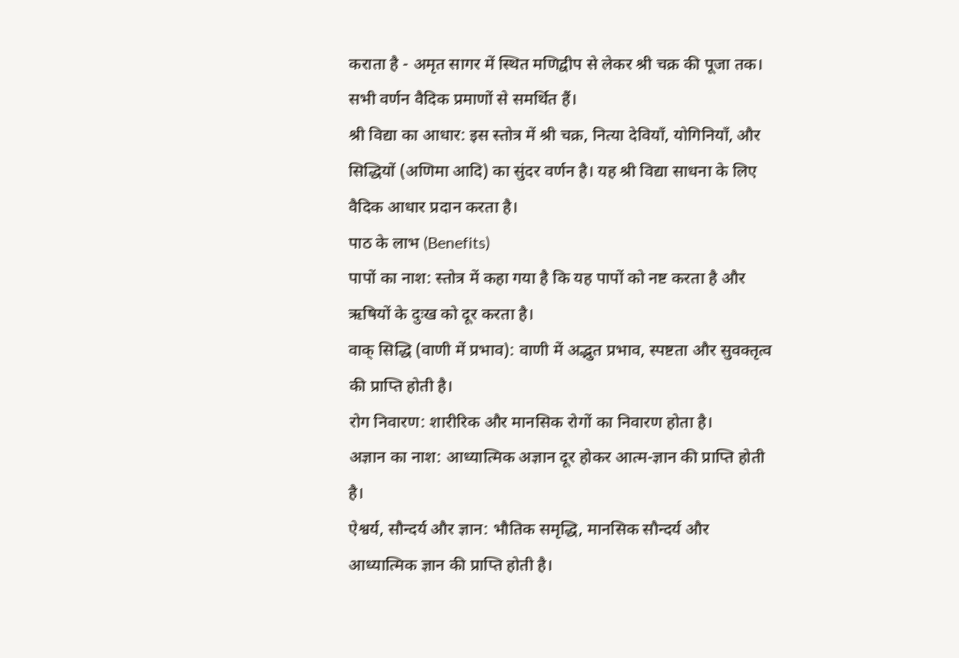कराता है - अमृत सागर में स्थित मणिद्वीप से लेकर श्री चक्र की पूजा तक। सभी वर्णन वैदिक प्रमाणों से समर्थित हैं।
श्री विद्या का आधार: इस स्तोत्र में श्री चक्र, नित्या देवियाँ, योगिनियाँ, और सिद्धियों (अणिमा आदि) का सुंदर वर्णन है। यह श्री विद्या साधना के लिए वैदिक आधार प्रदान करता है।
पाठ के लाभ (Benefits)
पापों का नाश: स्तोत्र में कहा गया है कि यह पापों को नष्ट करता है और ऋषियों के दुःख को दूर करता है।
वाक् सिद्धि (वाणी में प्रभाव): वाणी में अद्भुत प्रभाव, स्पष्टता और सुवक्तृत्व की प्राप्ति होती है।
रोग निवारण: शारीरिक और मानसिक रोगों का निवारण होता है।
अज्ञान का नाश: आध्यात्मिक अज्ञान दूर होकर आत्म-ज्ञान की प्राप्ति होती है।
ऐश्वर्य, सौन्दर्य और ज्ञान: भौतिक समृद्धि, मानसिक सौन्दर्य और आध्यात्मिक ज्ञान की प्राप्ति होती है।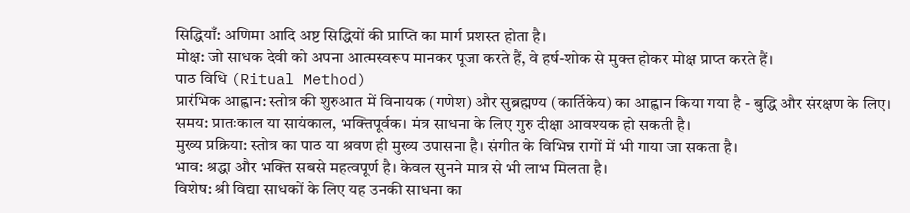सिद्धियाँ: अणिमा आदि अष्ट सिद्धियों की प्राप्ति का मार्ग प्रशस्त होता है।
मोक्ष: जो साधक देवी को अपना आत्मस्वरूप मानकर पूजा करते हैं, वे हर्ष-शोक से मुक्त होकर मोक्ष प्राप्त करते हैं।
पाठ विधि (Ritual Method)
प्रारंभिक आह्वान: स्तोत्र की शुरुआत में विनायक (गणेश) और सुब्रह्मण्य (कार्तिकेय) का आह्वान किया गया है - बुद्धि और संरक्षण के लिए।
समय: प्रातःकाल या सायंकाल, भक्तिपूर्वक। मंत्र साधना के लिए गुरु दीक्षा आवश्यक हो सकती है।
मुख्य प्रक्रिया: स्तोत्र का पाठ या श्रवण ही मुख्य उपासना है। संगीत के विभिन्न रागों में भी गाया जा सकता है।
भाव: श्रद्धा और भक्ति सबसे महत्वपूर्ण है। केवल सुनने मात्र से भी लाभ मिलता है।
विशेष: श्री विद्या साधकों के लिए यह उनकी साधना का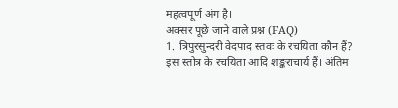महत्वपूर्ण अंग है।
अक्सर पूछे जाने वाले प्रश्न (FAQ)
1. त्रिपुरसुन्दरी वेदपाद स्तवः के रचयिता कौन हैं?
इस स्तोत्र के रचयिता आदि शङ्कराचार्य हैं। अंतिम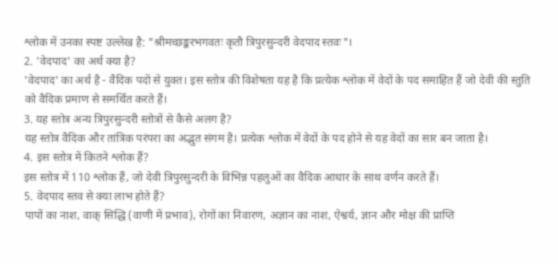श्लोक में उनका स्पष्ट उल्लेख है: "श्रीमच्छङ्करभगवतः कृतौ त्रिपुरसुन्दरी वेदपाद स्तवः"।
2. 'वेदपाद' का अर्थ क्या है?
'वेदपाद' का अर्थ है - वैदिक पदों से युक्त। इस स्तोत्र की विशेषता यह है कि प्रत्येक श्लोक में वेदों के पद समाहित हैं जो देवी की स्तुति को वैदिक प्रमाण से समर्थित करते हैं।
3. यह स्तोत्र अन्य त्रिपुरसुन्दरी स्तोत्रों से कैसे अलग है?
यह स्तोत्र वैदिक और तांत्रिक परंपरा का अद्भुत संगम है। प्रत्येक श्लोक में वेदों के पद होने से यह वेदों का सार बन जाता है।
4. इस स्तोत्र में कितने श्लोक हैं?
इस स्तोत्र में 110 श्लोक हैं, जो देवी त्रिपुरसुन्दरी के विभिन्न पहलुओं का वैदिक आधार के साथ वर्णन करते हैं।
5. वेदपाद स्तव से क्या लाभ होते हैं?
पापों का नाश, वाक् सिद्धि (वाणी में प्रभाव), रोगों का निवारण, अज्ञान का नाश, ऐश्वर्य, ज्ञान और मोक्ष की प्राप्ति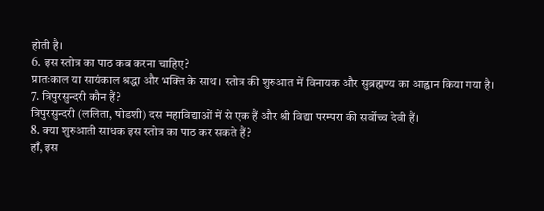होती है।
6. इस स्तोत्र का पाठ कब करना चाहिए?
प्रातःकाल या सायंकाल श्रद्धा और भक्ति के साथ। स्तोत्र की शुरुआत में विनायक और सुब्रह्मण्य का आह्वान किया गया है।
7. त्रिपुरसुन्दरी कौन हैं?
त्रिपुरसुन्दरी (ललिता, षोडशी) दस महाविद्याओं में से एक हैं और श्री विद्या परम्परा की सर्वोच्च देवी हैं।
8. क्या शुरुआती साधक इस स्तोत्र का पाठ कर सकते हैं?
हाँ, इस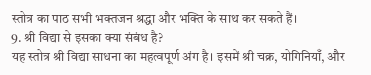स्तोत्र का पाठ सभी भक्तजन श्रद्धा और भक्ति के साथ कर सकते हैं।
9. श्री विद्या से इसका क्या संबंध है?
यह स्तोत्र श्री विद्या साधना का महत्वपूर्ण अंग है। इसमें श्री चक्र, योगिनियाँ, और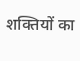शक्तियों का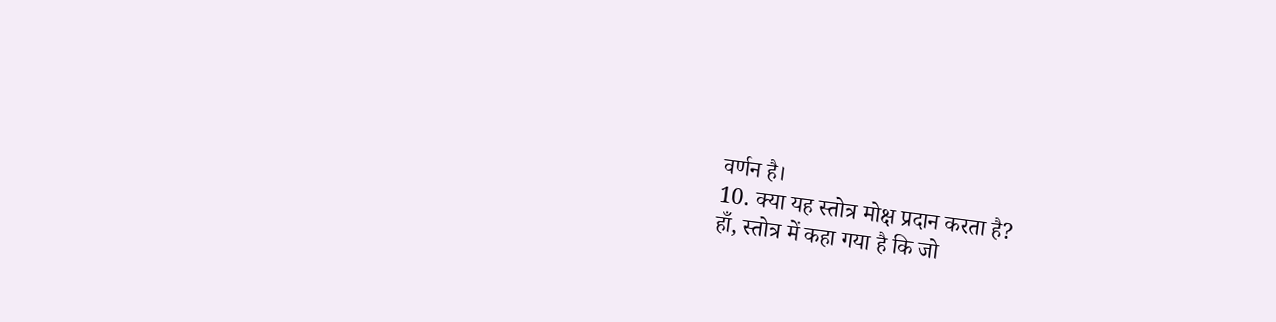वर्णन है।
10. क्या यह स्तोत्र मोक्ष प्रदान करता है?
हाँ, स्तोत्र में कहा गया है कि जो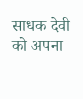साधक देवी को अपना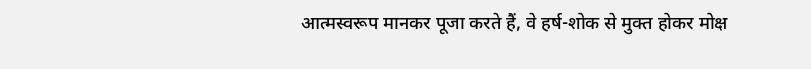आत्मस्वरूप मानकर पूजा करते हैं, वे हर्ष-शोक से मुक्त होकर मोक्ष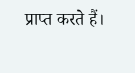प्राप्त करते हैं।